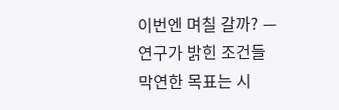이번엔 며칠 갈까? — 연구가 밝힌 조건들
막연한 목표는 시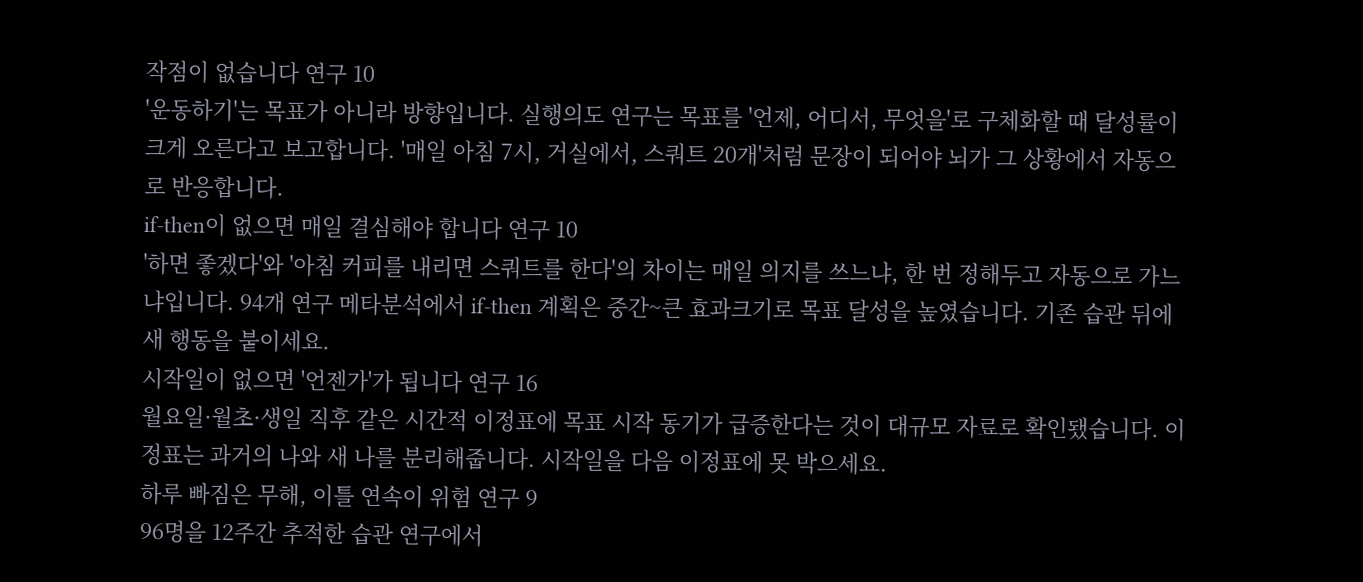작점이 없습니다 연구 10
'운동하기'는 목표가 아니라 방향입니다. 실행의도 연구는 목표를 '언제, 어디서, 무엇을'로 구체화할 때 달성률이 크게 오른다고 보고합니다. '매일 아침 7시, 거실에서, 스쿼트 20개'처럼 문장이 되어야 뇌가 그 상황에서 자동으로 반응합니다.
if-then이 없으면 매일 결심해야 합니다 연구 10
'하면 좋겠다'와 '아침 커피를 내리면 스쿼트를 한다'의 차이는 매일 의지를 쓰느냐, 한 번 정해두고 자동으로 가느냐입니다. 94개 연구 메타분석에서 if-then 계획은 중간~큰 효과크기로 목표 달성을 높였습니다. 기존 습관 뒤에 새 행동을 붙이세요.
시작일이 없으면 '언젠가'가 됩니다 연구 16
월요일·월초·생일 직후 같은 시간적 이정표에 목표 시작 동기가 급증한다는 것이 대규모 자료로 확인됐습니다. 이정표는 과거의 나와 새 나를 분리해줍니다. 시작일을 다음 이정표에 못 박으세요.
하루 빠짐은 무해, 이틀 연속이 위험 연구 9
96명을 12주간 추적한 습관 연구에서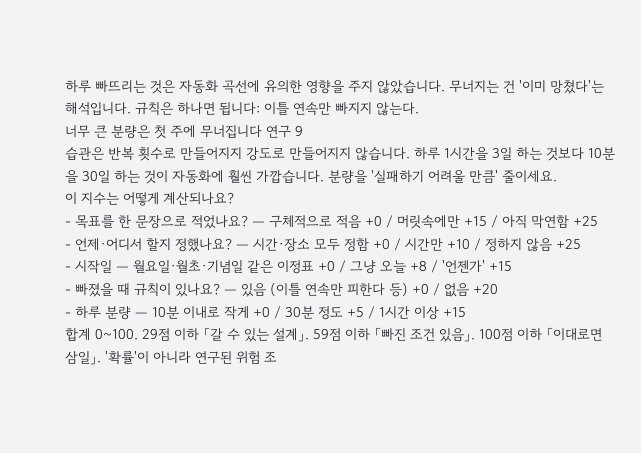하루 빠뜨리는 것은 자동화 곡선에 유의한 영향을 주지 않았습니다. 무너지는 건 '이미 망쳤다'는 해석입니다. 규칙은 하나면 됩니다: 이틀 연속만 빠지지 않는다.
너무 큰 분량은 첫 주에 무너집니다 연구 9
습관은 반복 횟수로 만들어지지 강도로 만들어지지 않습니다. 하루 1시간을 3일 하는 것보다 10분을 30일 하는 것이 자동화에 훨씬 가깝습니다. 분량을 '실패하기 어려울 만큼' 줄이세요.
이 지수는 어떻게 계산되나요?
- 목표를 한 문장으로 적었나요? — 구체적으로 적음 +0 / 머릿속에만 +15 / 아직 막연함 +25
- 언제·어디서 할지 정했나요? — 시간·장소 모두 정함 +0 / 시간만 +10 / 정하지 않음 +25
- 시작일 — 월요일·월초·기념일 같은 이정표 +0 / 그냥 오늘 +8 / '언젠가' +15
- 빠졌을 때 규칙이 있나요? — 있음 (이틀 연속만 피한다 등) +0 / 없음 +20
- 하루 분량 — 10분 이내로 작게 +0 / 30분 정도 +5 / 1시간 이상 +15
합계 0~100. 29점 이하 「갈 수 있는 설계」. 59점 이하 「빠진 조건 있음」. 100점 이하 「이대로면 삼일」. '확률'이 아니라 연구된 위험 조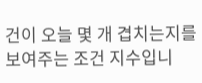건이 오늘 몇 개 겹치는지를 보여주는 조건 지수입니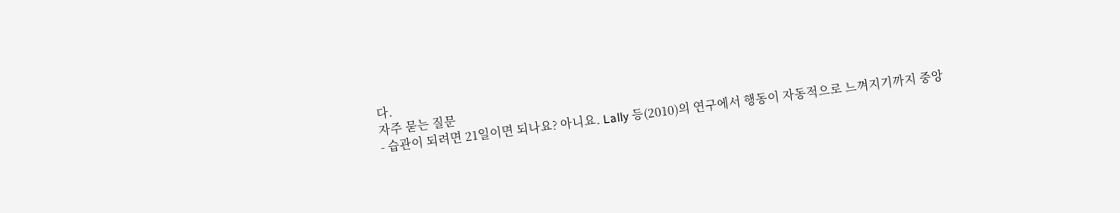다.
자주 묻는 질문
- 습관이 되려면 21일이면 되나요? 아니요. Lally 등(2010)의 연구에서 행동이 자동적으로 느껴지기까지 중앙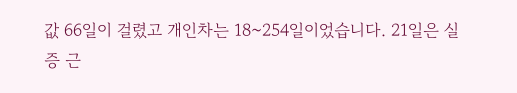값 66일이 걸렸고 개인차는 18~254일이었습니다. 21일은 실증 근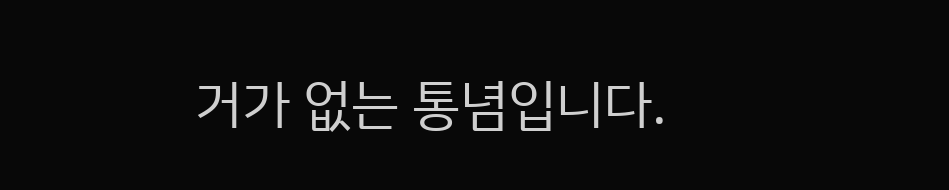거가 없는 통념입니다.